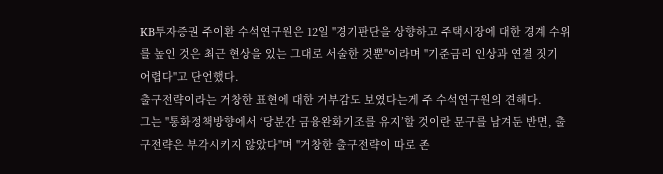KB투자증권 주이환 수석연구원은 12일 "경기판단을 상향하고 주택시장에 대한 경계 수위를 높인 것은 최근 현상을 있는 그대로 서술한 것뿐"이라며 "기준금리 인상과 연결 짓기 어렵다"고 단언했다.
출구전략이라는 거창한 표현에 대한 거부감도 보였다는게 주 수석연구원의 견해다.
그는 "통화정책방향에서 ‘당분간 금융완화기조를 유지’할 것이란 문구를 남겨둔 반면, 출구전략은 부각시키지 않았다"며 "거창한 출구전략이 따로 존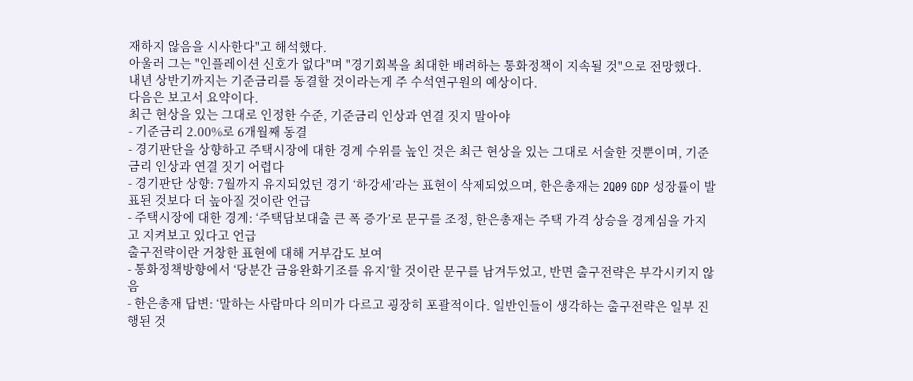재하지 않음을 시사한다"고 해석했다.
아울러 그는 "인플레이션 신호가 없다"며 "경기회복을 최대한 배려하는 통화정책이 지속될 것"으로 전망했다.
내년 상반기까지는 기준금리를 동결할 것이라는게 주 수석연구원의 예상이다.
다음은 보고서 요약이다.
최근 현상을 있는 그대로 인정한 수준, 기준금리 인상과 연결 짓지 말아야
- 기준금리 2.00%로 6개월째 동결
- 경기판단을 상향하고 주택시장에 대한 경계 수위를 높인 것은 최근 현상을 있는 그대로 서술한 것뿐이며, 기준금리 인상과 연결 짓기 어렵다
- 경기판단 상향: 7월까지 유지되었던 경기 ‘하강세’라는 표현이 삭제되었으며, 한은총재는 2Q09 GDP 성장률이 발표된 것보다 더 높아질 것이란 언급
- 주택시장에 대한 경계: ‘주택담보대출 큰 폭 증가’로 문구를 조정, 한은총재는 주택 가격 상승을 경계심을 가지고 지켜보고 있다고 언급
출구전략이란 거창한 표현에 대해 거부감도 보여
- 통화정책방향에서 ‘당분간 금융완화기조를 유지’할 것이란 문구를 남겨두었고, 반면 출구전략은 부각시키지 않음
- 한은총재 답변: ‘말하는 사람마다 의미가 다르고 굉장히 포괄적이다. 일반인들이 생각하는 출구전략은 일부 진행된 것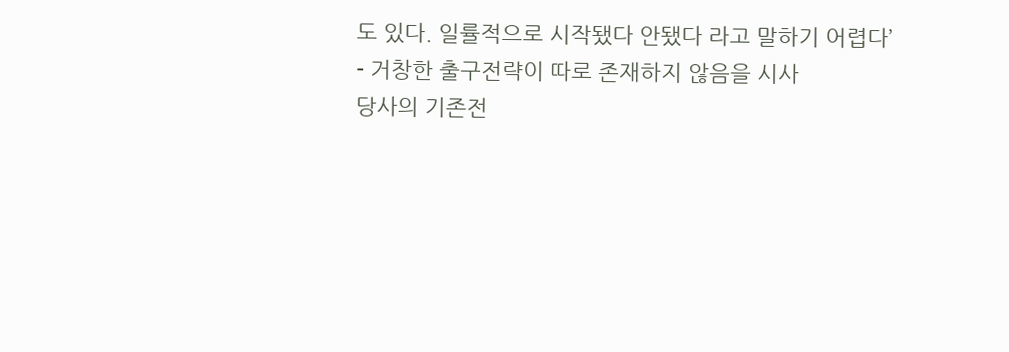도 있다. 일률적으로 시작됐다 안됐다 라고 말하기 어렵다’
- 거창한 출구전략이 따로 존재하지 않음을 시사
당사의 기존전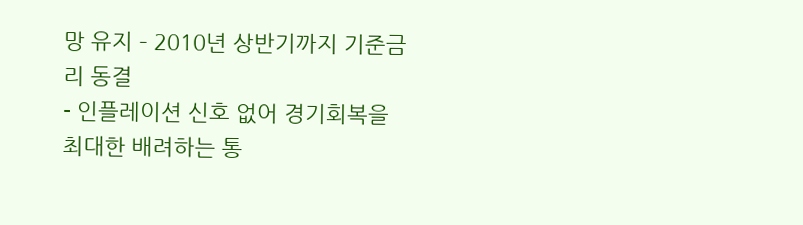망 유지 – 2010년 상반기까지 기준금리 동결
- 인플레이션 신호 없어 경기회복을 최대한 배려하는 통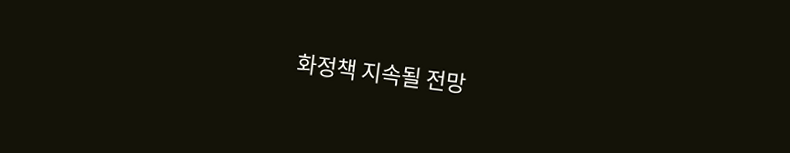화정책 지속될 전망